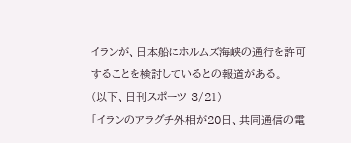イランが、日本船にホルムズ海峡の通行を許可することを検討しているとの報道がある。
(以下、日刊スポーツ 3/21)
「イランのアラグチ外相が20日、共同通信の電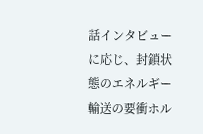話インタビューに応じ、封鎖状態のエネルギー輸送の要衝ホル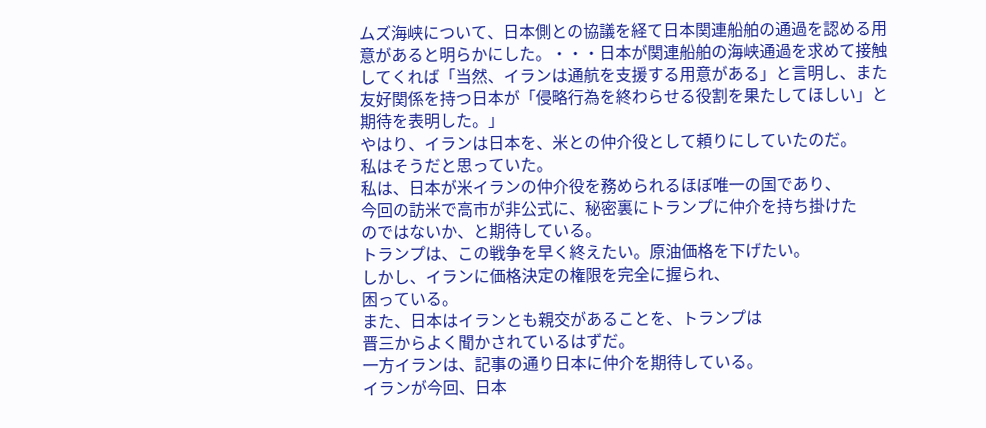ムズ海峡について、日本側との協議を経て日本関連船舶の通過を認める用意があると明らかにした。・・・日本が関連船舶の海峡通過を求めて接触してくれば「当然、イランは通航を支援する用意がある」と言明し、また友好関係を持つ日本が「侵略行為を終わらせる役割を果たしてほしい」と期待を表明した。」
やはり、イランは日本を、米との仲介役として頼りにしていたのだ。
私はそうだと思っていた。
私は、日本が米イランの仲介役を務められるほぼ唯一の国であり、
今回の訪米で高市が非公式に、秘密裏にトランプに仲介を持ち掛けた
のではないか、と期待している。
トランプは、この戦争を早く終えたい。原油価格を下げたい。
しかし、イランに価格決定の権限を完全に握られ、
困っている。
また、日本はイランとも親交があることを、トランプは
晋三からよく聞かされているはずだ。
一方イランは、記事の通り日本に仲介を期待している。
イランが今回、日本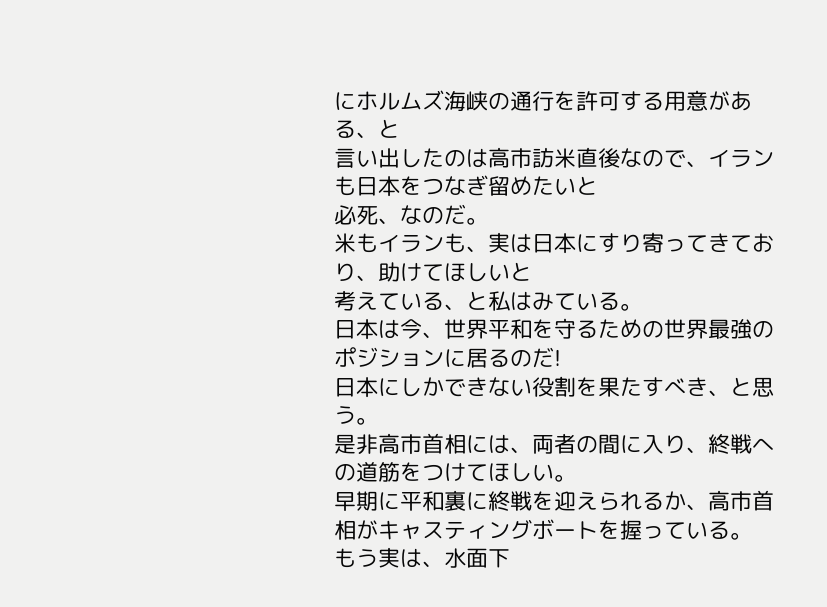にホルムズ海峡の通行を許可する用意がある、と
言い出したのは高市訪米直後なので、イランも日本をつなぎ留めたいと
必死、なのだ。
米もイランも、実は日本にすり寄ってきており、助けてほしいと
考えている、と私はみている。
日本は今、世界平和を守るための世界最強のポジションに居るのだ!
日本にしかできない役割を果たすべき、と思う。
是非高市首相には、両者の間に入り、終戦への道筋をつけてほしい。
早期に平和裏に終戦を迎えられるか、高市首相がキャスティングボートを握っている。
もう実は、水面下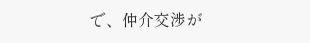で、仲介交渉が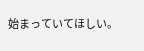始まっていてほしい。